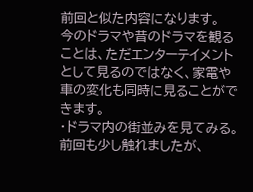前回と似た内容になります。
今のドラマや昔のドラマを観ることは、ただエンターテイメントとして見るのではなく、家電や車の変化も同時に見ることができます。
・ドラマ内の街並みを見てみる。
前回も少し触れましたが、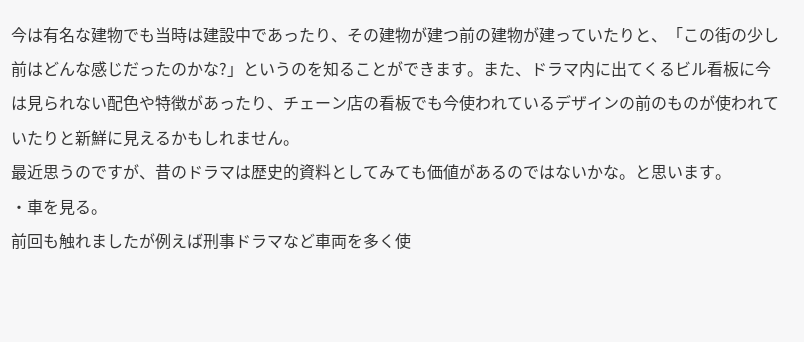今は有名な建物でも当時は建設中であったり、その建物が建つ前の建物が建っていたりと、「この街の少し前はどんな感じだったのかな?」というのを知ることができます。また、ドラマ内に出てくるビル看板に今は見られない配色や特徴があったり、チェーン店の看板でも今使われているデザインの前のものが使われていたりと新鮮に見えるかもしれません。
最近思うのですが、昔のドラマは歴史的資料としてみても価値があるのではないかな。と思います。
・車を見る。
前回も触れましたが例えば刑事ドラマなど車両を多く使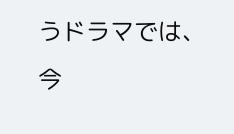うドラマでは、今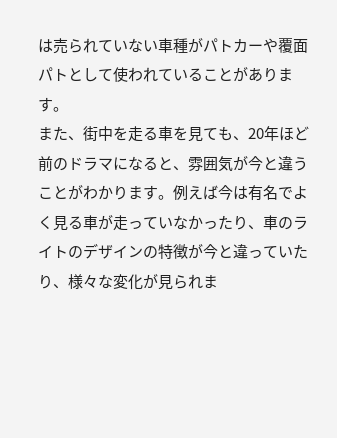は売られていない車種がパトカーや覆面パトとして使われていることがあります。
また、街中を走る車を見ても、20年ほど前のドラマになると、雰囲気が今と違うことがわかります。例えば今は有名でよく見る車が走っていなかったり、車のライトのデザインの特徴が今と違っていたり、様々な変化が見られま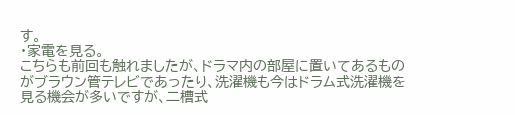す。
・家電を見る。
こちらも前回も触れましたが、ドラマ内の部屋に置いてあるものがブラウン管テレビであったり、洗濯機も今はドラム式洗濯機を見る機会が多いですが、二槽式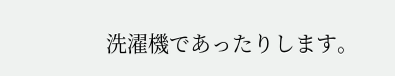洗濯機であったりします。